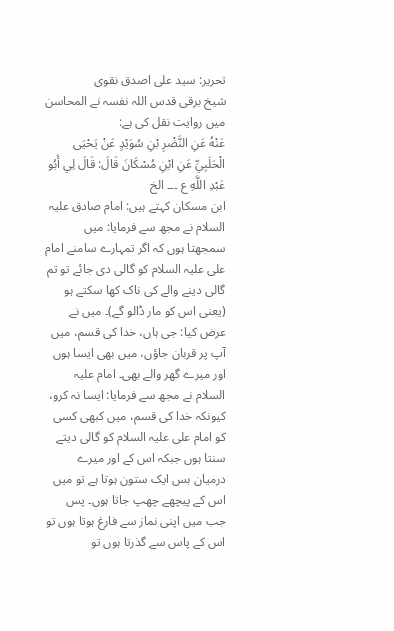تحریر: سید علی اصدق نقوی
شیخ برقی قدس اللہ نفسہ نے المحاسن میں روایت نقل کی ہے:
عَنْهُ عَنِ النَّضْرِ بْنِ سُوَيْدٍ عَنْ يَحْيَى الْحَلَبِيِّ عَنِ ابْنِ مُسْكَانَ قَالَ: قَالَ لِي أَبُو عَبْدِ اللَّهِ ع ۔۔۔ الخ
ابن مسکان کہتے ہیں: امام صادق علیہ السلام نے مجھ سے فرمایا: میں سمجھتا ہوں کہ اگر تمہارے سامنے امام علی علیہ السلام کو گالی دی جائے تو تم گالی دینے والے کی ناک کھا سکتے ہو (یعنی اس کو مار ڈالو گے)۔ میں نے عرض کیا: جی ہاں، خدا کی قسم، میں آپ پر قربان جاؤں، میں بھی ایسا ہوں اور میرے گھر والے بھی۔ امام علیہ السلام نے مجھ سے فرمایا: ایسا نہ کرو، کیونکہ خدا کی قسم، میں کبھی کسی کو امام علی علیہ السلام کو گالی دیتے سنتا ہوں جبکہ اس کے اور میرے درمیان بس ایک ستون ہوتا ہے تو میں اس کے پیچھے چھپ جاتا ہوں۔ پس جب میں اپنی نماز سے فارغ ہوتا ہوں تو اس کے پاس سے گذرتا ہوں تو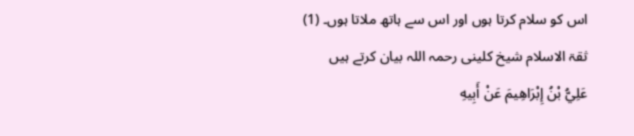اس کو سلام کرتا ہوں اور اس سے ہاتھ ملاتا ہوں۔ (1)
ثقۃ الاسلام شیخ کلینی رحمہ اللہ بیان کرتے ہیں
عَلِيُّ بْنُ إِبْرَاهِيمَ عَنْ أَبِيهِ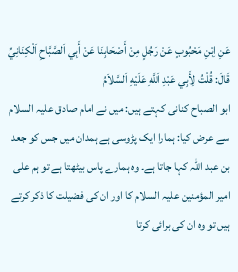عَنِ اِبْنِ مَحْبُوبٍ عَنْ رَجُلٍ مِنْ أَصْحَابِنَا عَنْ أَبِي اَلصَّبَّاحِ اَلْكِنَانِيِّ قَالَ: قُلْتُ لِأَبِي عَبْدِ اَللَّهِ عَلَيْهِ اَلسَّلاَمُ
ابو الصباح کنانی کہتے ہیں: میں نے امام صادق علیہ السلام سے عرض کیا: ہمارا ایک پڑوسی ہے ہمدان میں جس کو جعد بن عبد اللہ کہا جاتا ہے۔ وہ ہمارے پاس بیٹھتا ہے تو ہم علی امیر المؤمنین علیہ السلام کا اور ان کی فضیلت کا ذکر کرتے ہیں تو وہ ان کی برائی کرتا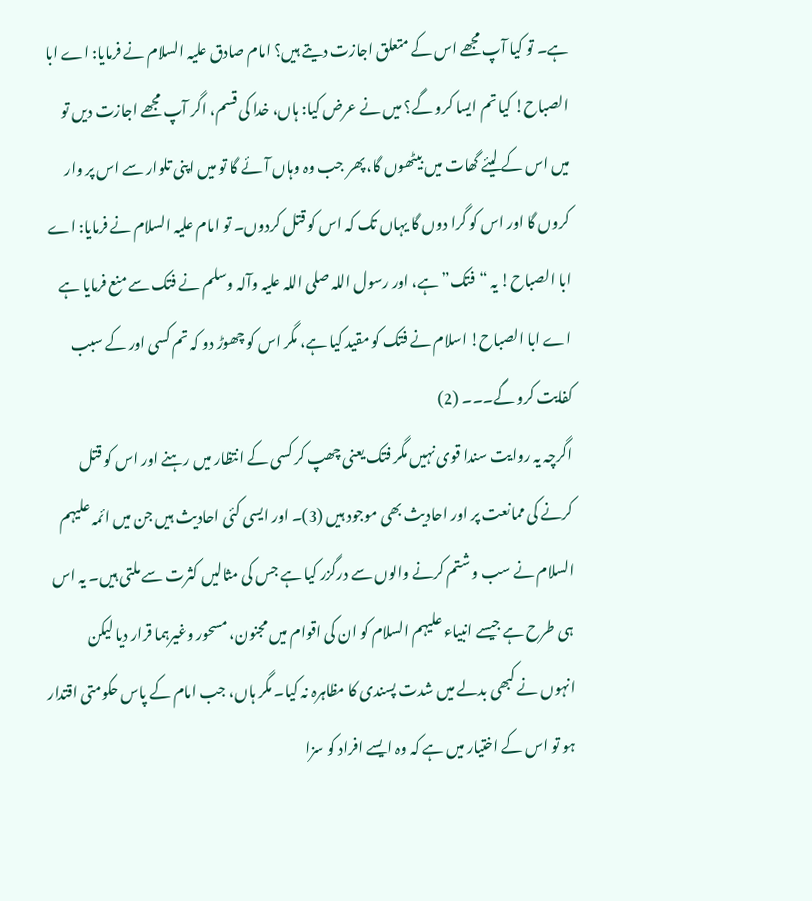ہے۔ تو کیا آپ مجھے اس کے متعلق اجازت دیتے ہیں؟ امام صادق علیہ السلام نے فرمایا: اے ابا الصباح! کیا تم ایسا کرو گے؟ میں نے عرض کیا: ہاں، خدا کی قسم، اگر آپ مجھے اجازت دیں تو میں اس کے لیئے گھات میں بیٹھوں گا، پھر جب وہ وہاں آئے گا تو میں اپنی تلوار سے اس پر وار کروں گا اور اس کو گرا دوں گا یہاں تک کہ اس کو قتل کردوں۔ تو امام علیہ السلام نے فرمایا: اے ابا الصباح! یہ “فتک” ہے، اور رسول اللہ صلی اللہ علیہ وآلہ وسلم نے فتک سے منع فرمایا ہے اے ابا الصباح! اسلام نے فتک کو مقید کیا ہے، مگر اس کو چھوڑ دو کہ تم کسی اور کے سبب کفایت کرو گے۔۔۔ (2)
اگرچہ یہ روایت سندا قوی نہیں مگر فتک یعنی چھپ کر کسی کے انتظار میں رہنے اور اس کو قتل کرنے کی ممانعت پر اور احادیث بھی موجود ہیں (3)۔ اور ایسی کئی احادیث ہیں جن میں ائمہ علیہم السلام نے سب و شتم کرنے والوں سے درگزر کیا ہے جس کی مثالیں کثرت سے ملتی ہیں۔ یہ اس ہی طرح ہے جیسے انبیاء علیہم السلام کو ان کی اقوام میں مجنون، مسحور وغیرہما قرار دیا لیکن انہوں نے کبھی بدلے میں شدت پسندی کا مظاہرہ نہ کیا۔ مگر ہاں، جب امام کے پاس حکومتی اقتدار ہو تو اس کے اختیار میں ہے کہ وہ ایسے افراد کو سزا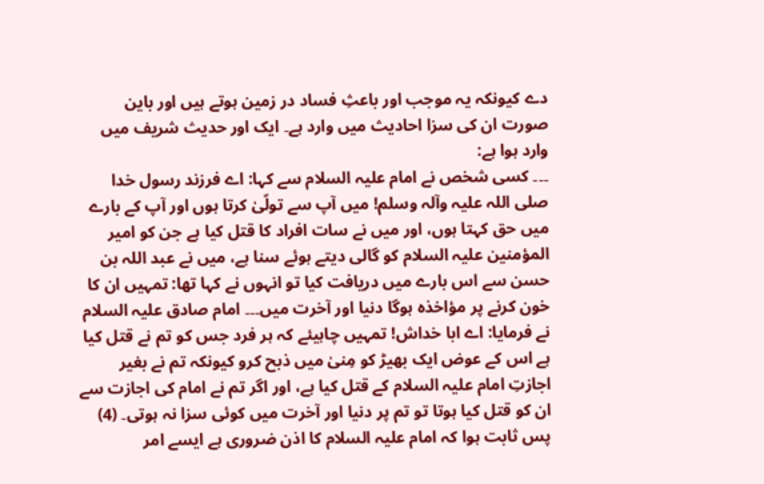دے کیونکہ یہ موجب اور باعثِ فساد در زمین ہوتے ہیں اور باین صورت ان کی سزا احادیث میں وارد ہے۔ ایک اور حدیث شریف میں وارد ہوا ہے:
۔۔۔ کسی شخص نے امام علیہ السلام سے کہا: اے فرزند رسول خدا صلی اللہ علیہ وآلہ وسلم! میں آپ سے تولّیٰ کرتا ہوں اور آپ کے بارے میں حق کہتا ہوں، اور میں نے سات افراد کا قتل کیا ہے جن کو امیر المؤمنین علیہ السلام کو گالی دیتے ہوئے سنا ہے، میں نے عبد اللہ بن حسن سے اس بارے میں دریافت کیا تو انہوں نے کہا تھا: تمہیں ان کا خون کرنے پر مؤاخذہ ہوگا دنیا اور آخرت میں۔۔۔ امام صادق علیہ السلام نے فرمایا: اے ابا خداش! تمہیں چاہیئے کہ ہر فرد جس کو تم نے قتل کیا ہے اس کے عوض ایک بھیڑ کو مِنیٰ میں ذبح کرو کیونکہ تم نے بغیر اجازتِ امام علیہ السلام کے قتل کیا ہے، اور اگر تم نے امام کی اجازت سے ان کو قتل کیا ہوتا تو تم پر دنیا اور آخرت میں کوئی سزا نہ ہوتی۔ (4)
پس ثابت ہوا کہ امام علیہ السلام کا اذن ضروری ہے ایسے امر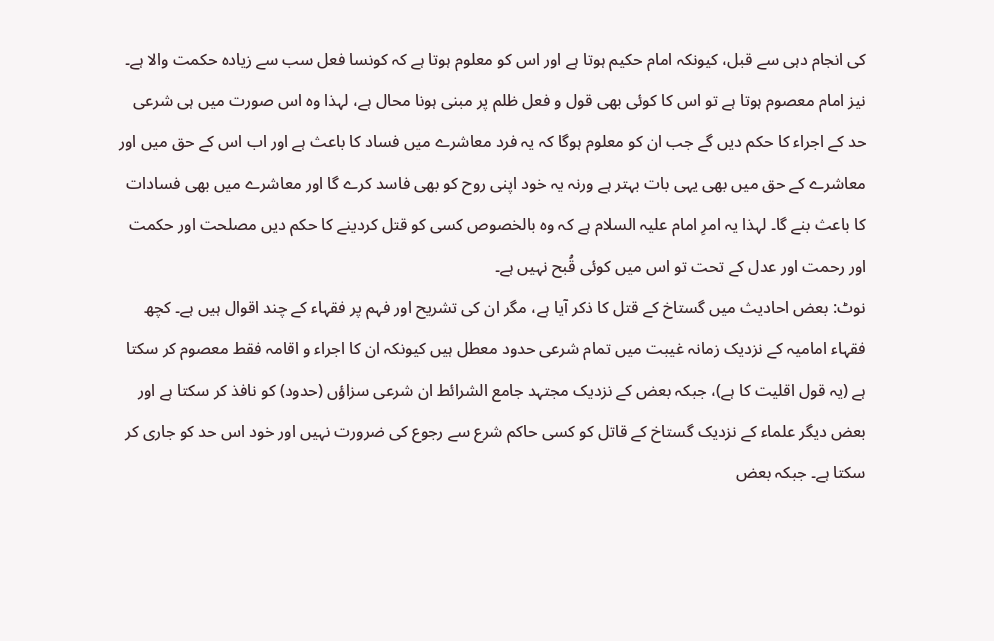کی انجام دہی سے قبل، کیونکہ امام حکیم ہوتا ہے اور اس کو معلوم ہوتا ہے کہ کونسا فعل سب سے زیادہ حکمت والا ہے۔ نیز امام معصوم ہوتا ہے تو اس کا کوئی بھی قول و فعل ظلم پر مبنی ہونا محال ہے، لہذا وہ اس صورت میں ہی شرعی حد کے اجراء کا حکم دیں گے جب ان کو معلوم ہوگا کہ یہ فرد معاشرے میں فساد کا باعث ہے اور اب اس کے حق میں اور معاشرے کے حق میں بھی یہی بات بہتر ہے ورنہ یہ خود اپنی روح کو بھی فاسد کرے گا اور معاشرے میں بھی فسادات کا باعث بنے گا۔ لہذا یہ امرِ امام علیہ السلام ہے کہ وہ بالخصوص کسی کو قتل کردینے کا حکم دیں مصلحت اور حکمت اور رحمت اور عدل کے تحت تو اس میں کوئی قُبح نہیں ہے۔
نوٹ: بعض احادیث میں گستاخ کے قتل کا ذکر آیا ہے، مگر ان کی تشریح اور فہم پر فقہاء کے چند اقوال ہیں ہے۔ کچھ فقہاء امامیہ کے نزدیک زمانہ غیبت میں تمام شرعی حدود معطل ہیں کیونکہ ان کا اجراء و اقامہ فقط معصوم کر سکتا ہے (یہ قول اقلیت کا ہے)، جبکہ بعض کے نزدیک مجتہد جامع الشرائط ان شرعی سزاؤں (حدود) کو نافذ کر سکتا ہے اور بعض دیگر علماء کے نزدیک گستاخ کے قاتل کو کسی حاکم شرع سے رجوع کی ضرورت نہیں اور خود اس حد کو جاری کر سکتا ہے۔ جبکہ بعض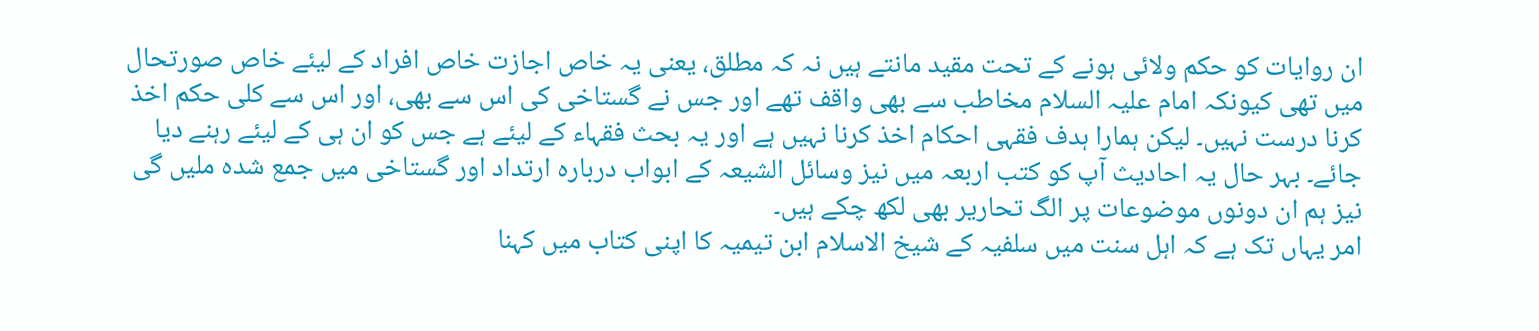ان روایات کو حکم ولائی ہونے کے تحت مقید مانتے ہیں نہ کہ مطلق، یعنی یہ خاص اجازت خاص افراد کے لیئے خاص صورتحال میں تھی کیونکہ امام علیہ السلام مخاطب سے بھی واقف تھے اور جس نے گستاخی کی اس سے بھی، اور اس سے کلی حکم اخذ کرنا درست نہیں۔ لیکن ہمارا ہدف فقہی احکام اخذ کرنا نہیں ہے اور یہ بحث فقہاء کے لیئے ہے جس کو ان ہی کے لیئے رہنے دیا جائے۔ بہر حال یہ احادیث آپ کو کتب اربعہ میں نیز وسائل الشیعہ کے ابواب دربارہ ارتداد اور گستاخی میں جمع شدہ ملیں گی نیز ہم ان دونوں موضوعات پر الگ تحاریر بھی لکھ چکے ہیں۔
امر یہاں تک ہے کہ اہل سنت میں سلفیہ کے شیخ الاسلام ابن تیمیہ کا اپنی کتاب میں کہنا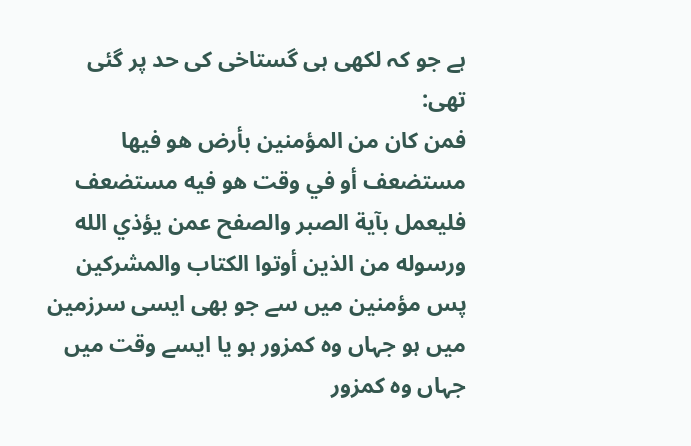ہے جو کہ لکھی ہی گستاخی کی حد پر گئی تھی:
فمن كان من المؤمنين بأرض هو فيها مستضعف أو في وقت هو فيه مستضعف فليعمل بآية الصبر والصفح عمن يؤذي الله ورسوله من الذين أوتوا الكتاب والمشركين
پس مؤمنین میں سے جو بھی ایسی سرزمین میں ہو جہاں وہ کمزور ہو یا ایسے وقت میں جہاں وہ کمزور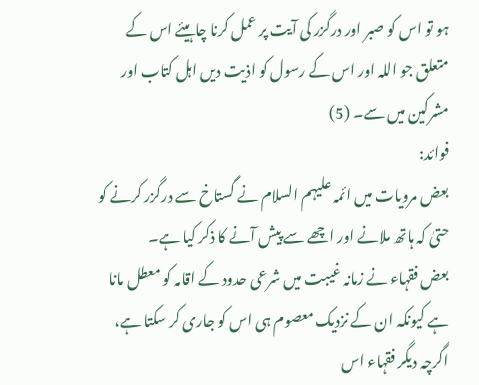ہو تو اس کو صبر اور درگزر کی آیت پر عمل کرنا چاہیئے اس کے متعلق جو اللہ اور اس کے رسول کو اذیت دیں اہل کتاب اور مشرکین میں سے۔ (5)
فوائد:
بعض مرویات میں ائمہ علیہم السلام نے گستاخ سے درگزر کرنے کو حتیٰ کہ ہاتھ ملانے اور اچھے سے پیش آنے کا ذکر کیا ہے۔
بعض فقہاء نے زمانہ غیبت میں شرعی حدود کے اقامہ کو معطل مانا ہے کیونکہ ان کے نزدیک معصوم ہی اس کو جاری کر سکتا ہے، اگرچہ دیگر فقہاء اس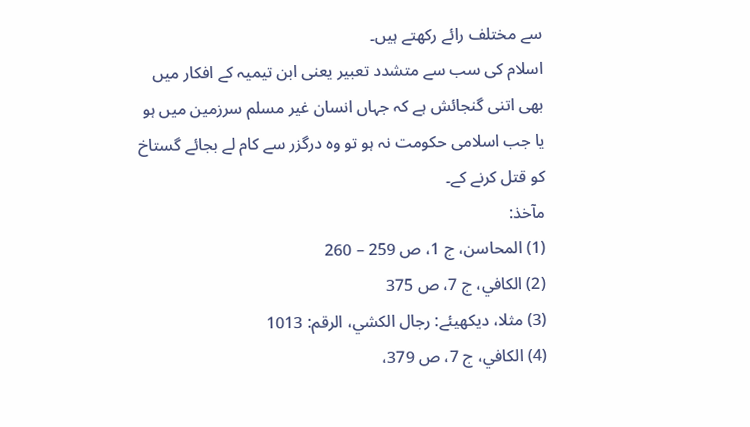سے مختلف رائے رکھتے ہیں۔
اسلام کی سب سے متشدد تعبیر یعنی ابن تیمیہ کے افکار میں بھی اتنی گنجائش ہے کہ جہاں انسان غیر مسلم سرزمین میں ہو یا جب اسلامی حکومت نہ ہو تو وہ درگزر سے کام لے بجائے گستاخ کو قتل کرنے کے۔
مآخذ:
(1) المحاسن، ج 1، ص 259 – 260
(2) الكافي، ج 7، ص 375
(3) مثلا، دیکھیئے: رجال الكشي، الرقم: 1013
(4) الكافي، ج 7، ص 379،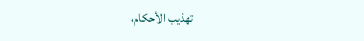تهذيب الأحكام،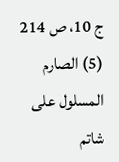ج 10، ص 214
(5) الصارم المسلول على شاتم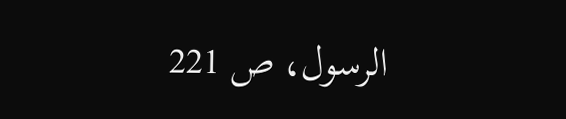الرسول، ص 221